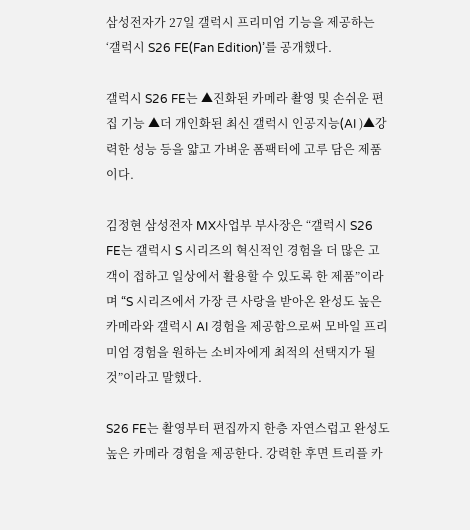삼성전자가 27일 갤럭시 프리미엄 기능을 제공하는 ‘갤럭시 S26 FE(Fan Edition)’를 공개했다.

갤럭시 S26 FE는 ▲진화된 카메라 촬영 및 손쉬운 편집 기능 ▲더 개인화된 최신 갤럭시 인공지능(AI )▲강력한 성능 등을 얇고 가벼운 폼팩터에 고루 담은 제품이다.

김정현 삼성전자 MX사업부 부사장은 “갤럭시 S26 FE는 갤럭시 S 시리즈의 혁신적인 경험을 더 많은 고객이 접하고 일상에서 활용할 수 있도록 한 제품”이라며 “S 시리즈에서 가장 큰 사랑을 받아온 완성도 높은 카메라와 갤럭시 AI 경험을 제공함으로써 모바일 프리미엄 경험을 원하는 소비자에게 최적의 선택지가 될 것”이라고 말했다.

S26 FE는 촬영부터 편집까지 한층 자연스럽고 완성도 높은 카메라 경험을 제공한다. 강력한 후면 트리플 카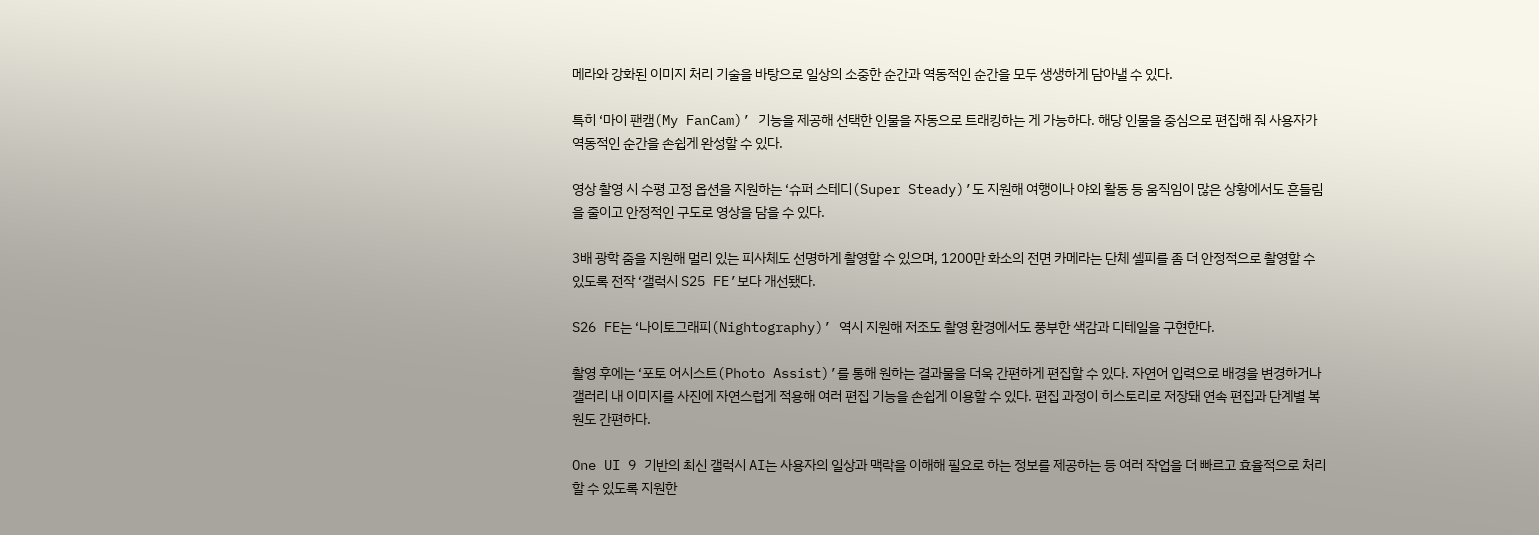메라와 강화된 이미지 처리 기술을 바탕으로 일상의 소중한 순간과 역동적인 순간을 모두 생생하게 담아낼 수 있다.

특히 ‘마이 팬캠(My FanCam)’ 기능을 제공해 선택한 인물을 자동으로 트래킹하는 게 가능하다. 해당 인물을 중심으로 편집해 줘 사용자가 역동적인 순간을 손쉽게 완성할 수 있다.

영상 촬영 시 수평 고정 옵션을 지원하는 ‘슈퍼 스테디(Super Steady)’도 지원해 여행이나 야외 활동 등 움직임이 많은 상황에서도 흔들림을 줄이고 안정적인 구도로 영상을 담을 수 있다.

3배 광학 줌을 지원해 멀리 있는 피사체도 선명하게 촬영할 수 있으며, 1200만 화소의 전면 카메라는 단체 셀피를 좀 더 안정적으로 촬영할 수 있도록 전작 ‘갤럭시 S25 FE’보다 개선됐다.

S26 FE는 ‘나이토그래피(Nightography)’ 역시 지원해 저조도 촬영 환경에서도 풍부한 색감과 디테일을 구현한다.

촬영 후에는 ‘포토 어시스트(Photo Assist)’를 통해 원하는 결과물을 더욱 간편하게 편집할 수 있다. 자연어 입력으로 배경을 변경하거나 갤러리 내 이미지를 사진에 자연스럽게 적용해 여러 편집 기능을 손쉽게 이용할 수 있다. 편집 과정이 히스토리로 저장돼 연속 편집과 단계별 복원도 간편하다.

One UI 9 기반의 최신 갤럭시 AI는 사용자의 일상과 맥락을 이해해 필요로 하는 정보를 제공하는 등 여러 작업을 더 빠르고 효율적으로 처리할 수 있도록 지원한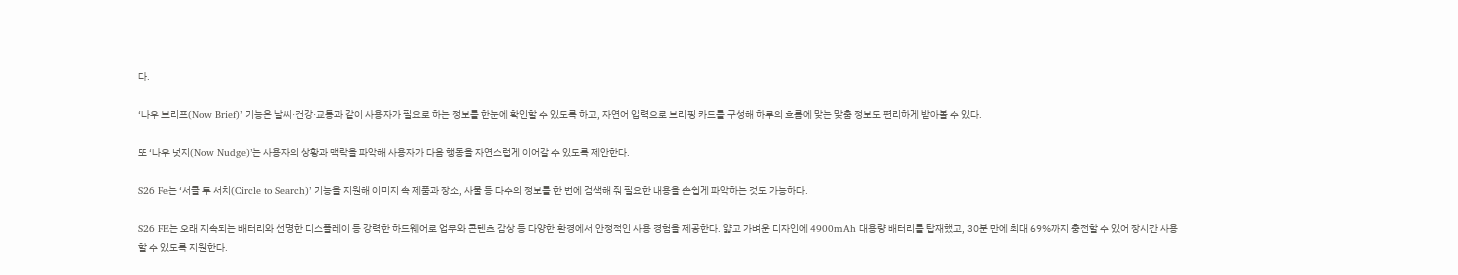다.

‘나우 브리프(Now Brief)’ 기능은 날씨·건강·교통과 같이 사용자가 필요로 하는 정보를 한눈에 확인할 수 있도록 하고, 자연어 입력으로 브리핑 카드를 구성해 하루의 흐름에 맞는 맞춤 정보도 편리하게 받아볼 수 있다.

또 ‘나우 넛지(Now Nudge)’는 사용자의 상황과 맥락을 파악해 사용자가 다음 행동을 자연스럽게 이어갈 수 있도록 제안한다.

S26 Fe는 ‘서클 투 서치(Circle to Search)’ 기능을 지원해 이미지 속 제품과 장소, 사물 등 다수의 정보를 한 번에 검색해 줘 필요한 내용을 손쉽게 파악하는 것도 가능하다.

S26 FE는 오래 지속되는 배터리와 선명한 디스플레이 등 강력한 하드웨어로 업무와 콘텐츠 감상 등 다양한 환경에서 안정적인 사용 경험을 제공한다. 얇고 가벼운 디자인에 4900mAh 대용량 배터리를 탑재했고, 30분 만에 최대 69%까지 충전할 수 있어 장시간 사용할 수 있도록 지원한다.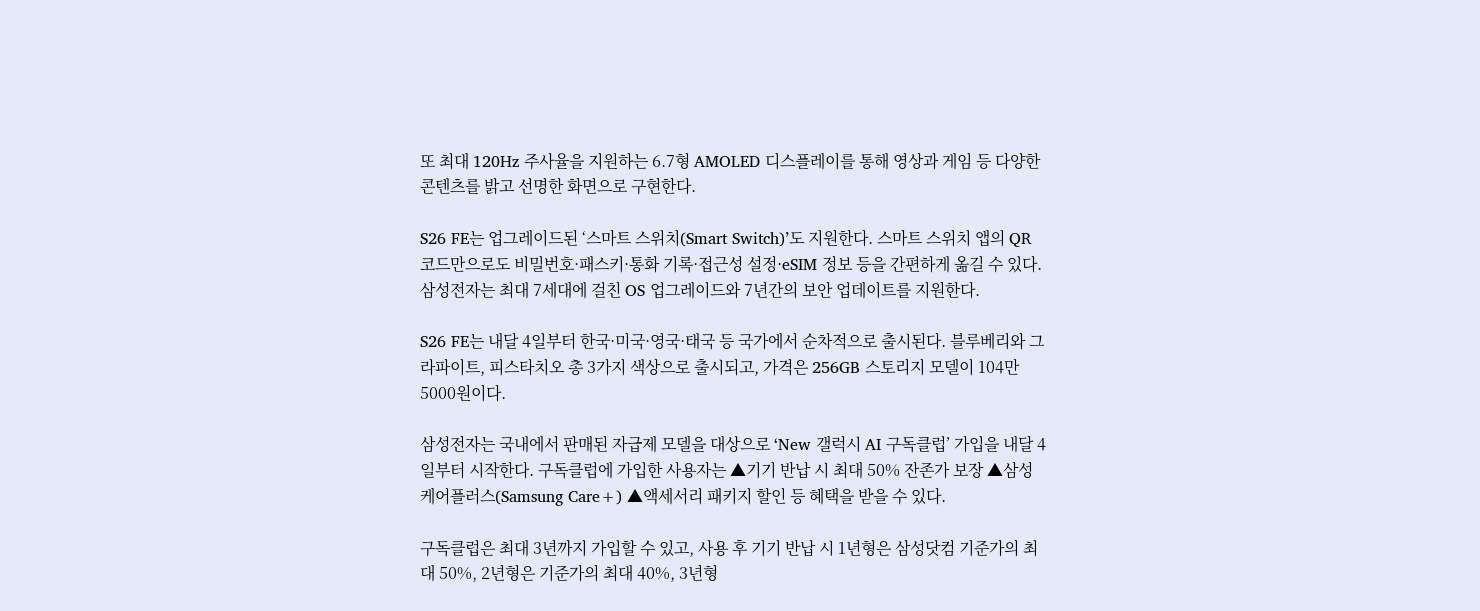또 최대 120Hz 주사율을 지원하는 6.7형 AMOLED 디스플레이를 통해 영상과 게임 등 다양한 콘텐츠를 밝고 선명한 화면으로 구현한다.

S26 FE는 업그레이드된 ‘스마트 스위치(Smart Switch)’도 지원한다. 스마트 스위치 앱의 QR 코드만으로도 비밀번호·패스키·통화 기록·접근성 설정·eSIM 정보 등을 간편하게 옮길 수 있다. 삼성전자는 최대 7세대에 걸친 OS 업그레이드와 7년간의 보안 업데이트를 지원한다.

S26 FE는 내달 4일부터 한국·미국·영국·태국 등 국가에서 순차적으로 출시된다. 블루베리와 그라파이트, 피스타치오 총 3가지 색상으로 출시되고, 가격은 256GB 스토리지 모델이 104만5000원이다.

삼성전자는 국내에서 판매된 자급제 모델을 대상으로 ‘New 갤럭시 AI 구독클럽’ 가입을 내달 4일부터 시작한다. 구독클럽에 가입한 사용자는 ▲기기 반납 시 최대 50% 잔존가 보장 ▲삼성케어플러스(Samsung Care+) ▲액세서리 패키지 할인 등 혜택을 받을 수 있다.

구독클럽은 최대 3년까지 가입할 수 있고, 사용 후 기기 반납 시 1년형은 삼성닷컴 기준가의 최대 50%, 2년형은 기준가의 최대 40%, 3년형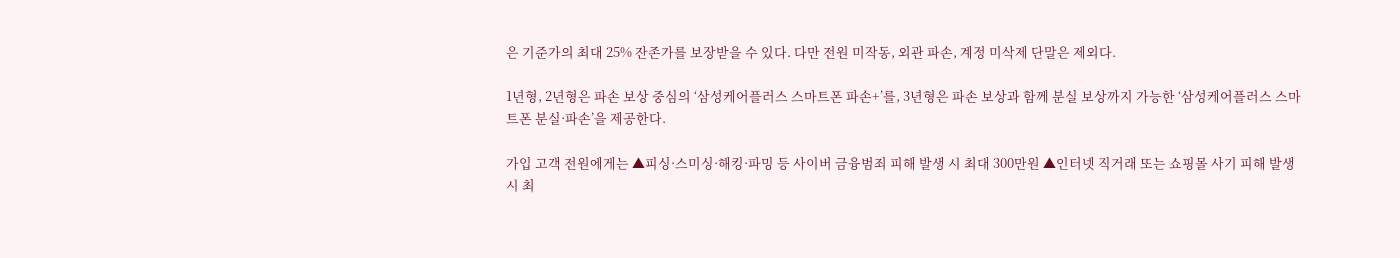은 기준가의 최대 25% 잔존가를 보장받을 수 있다. 다만 전원 미작동, 외관 파손, 계정 미삭제 단말은 제외다.

1년형, 2년형은 파손 보상 중심의 ‘삼성케어플러스 스마트폰 파손+’를, 3년형은 파손 보상과 함께 분실 보상까지 가능한 ‘삼성케어플러스 스마트폰 분실·파손’을 제공한다.

가입 고객 전원에게는 ▲피싱·스미싱·해킹·파밍 등 사이버 금융범죄 피해 발생 시 최대 300만원 ▲인터넷 직거래 또는 쇼핑몰 사기 피해 발생 시 최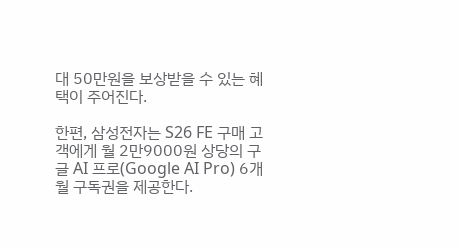대 50만원을 보상받을 수 있는 혜택이 주어진다.

한편, 삼성전자는 S26 FE 구매 고객에게 월 2만9000원 상당의 구글 AI 프로(Google AI Pro) 6개월 구독권을 제공한다.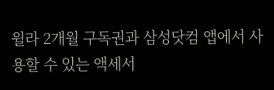윌라 2개월 구독권과 삼성닷컴 앱에서 사용할 수 있는 액세서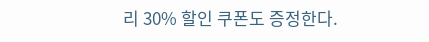리 30% 할인 쿠폰도 증정한다.